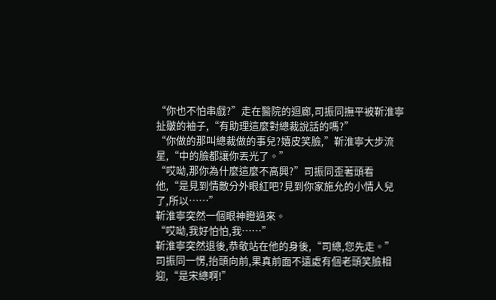“你也不怕串戲?”走在醫院的迴廊,司振同撫平被靳淮寧扯皺的袖子,“有助理這麼對總裁說話的嗎?”
“你做的那叫總裁做的事兒?嬉皮笑臉,”靳淮寧大步流星,“中的臉都讓你丟光了。”
“哎呦,那你為什麼這麼不高興?”司振同歪著頭看他,“是見到情敵分外眼紅吧?見到你家施允的小情人兒了,所以……”
靳淮寧突然一個眼神瞪過來。
“哎呦,我好怕怕,我……”
靳淮寧突然退後,恭敬站在他的身後,“司總,您先走。”
司振同一愣,抬頭向前,果真前面不遠處有個老頭笑臉相迎,“是宋總啊!”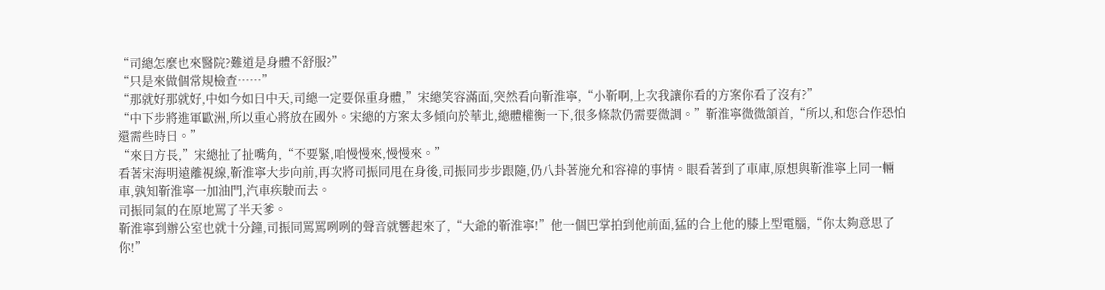“司總怎麼也來醫院?難道是身體不舒服?”
“只是來做個常規檢查……”
“那就好那就好,中如今如日中天,司總一定要保重身體,”宋總笑容滿面,突然看向靳淮寧,“小靳啊,上次我讓你看的方案你看了沒有?”
“中下步將進軍歐洲,所以重心將放在國外。宋總的方案太多傾向於華北,總體權衡一下,很多條款仍需要微調。”靳淮寧微微頷首,“所以,和您合作恐怕還需些時日。”
“來日方長,”宋總扯了扯嘴角,“不要緊,咱慢慢來,慢慢來。”
看著宋海明遠離視線,靳淮寧大步向前,再次將司振同甩在身後,司振同步步跟隨,仍八卦著施允和容禕的事情。眼看著到了車庫,原想與靳淮寧上同一輛車,孰知靳淮寧一加油門,汽車疾駛而去。
司振同氣的在原地罵了半天爹。
靳淮寧到辦公室也就十分鐘,司振同罵罵咧咧的聲音就響起來了,“大爺的靳淮寧!”他一個巴掌拍到他前面,猛的合上他的膝上型電腦,“你太夠意思了你!”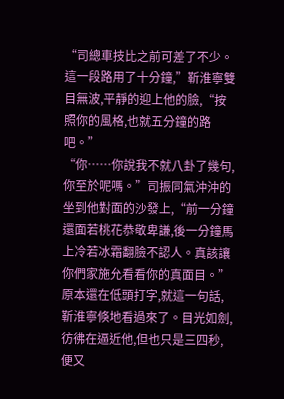“司總車技比之前可差了不少。這一段路用了十分鐘,”靳淮寧雙目無波,平靜的迎上他的臉,“按照你的風格,也就五分鐘的路吧。”
“你……你說我不就八卦了幾句,你至於呢嗎。”司振同氣沖沖的坐到他對面的沙發上,“前一分鐘還面若桃花恭敬卑謙,後一分鐘馬上冷若冰霜翻臉不認人。真該讓你們家施允看看你的真面目。”
原本還在低頭打字,就這一句話,靳淮寧倏地看過來了。目光如劍,彷彿在逼近他,但也只是三四秒,便又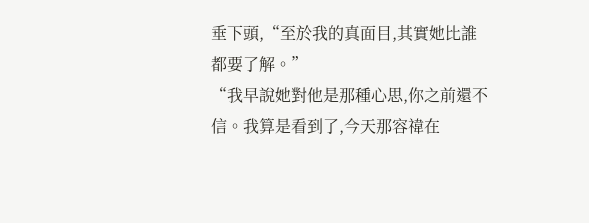垂下頭,“至於我的真面目,其實她比誰都要了解。”
“我早說她對他是那種心思,你之前還不信。我算是看到了,今天那容禕在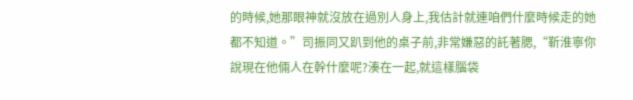的時候,她那眼神就沒放在過別人身上,我估計就連咱們什麼時候走的她都不知道。”司振同又趴到他的桌子前,非常嫌惡的託著腮,“靳淮寧你說現在他倆人在幹什麼呢?湊在一起,就這樣腦袋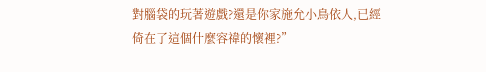對腦袋的玩著遊戲?還是你家施允小鳥依人,已經倚在了這個什麼容禕的懷裡?”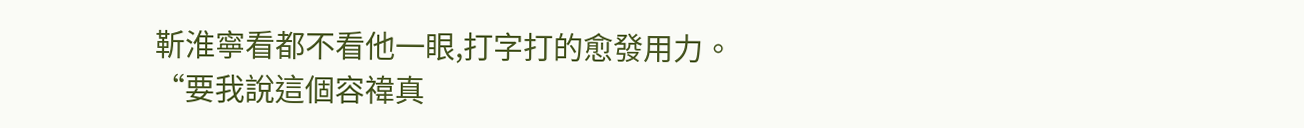靳淮寧看都不看他一眼,打字打的愈發用力。
“要我說這個容禕真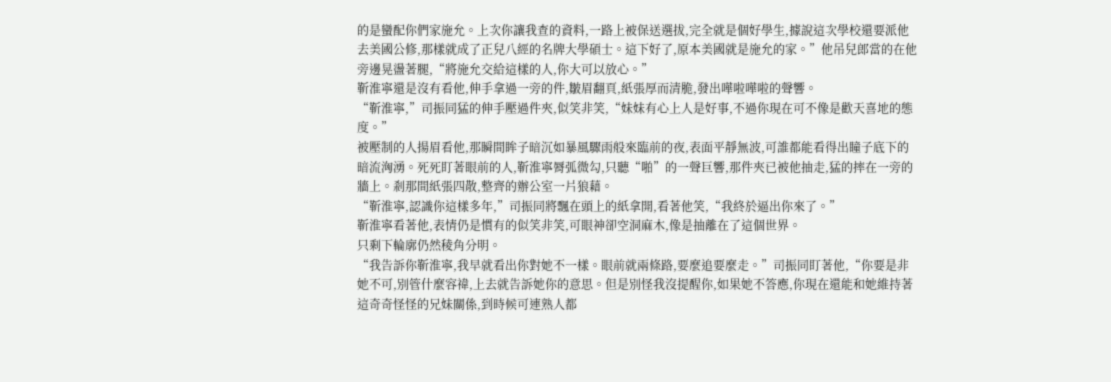的是蠻配你們家施允。上次你讓我查的資料,一路上被保送選拔,完全就是個好學生,據說這次學校還要派他去美國公修,那樣就成了正兒八經的名牌大學碩士。這下好了,原本美國就是施允的家。”他吊兒郎當的在他旁邊晃盪著腿,“將施允交給這樣的人,你大可以放心。”
靳淮寧還是沒有看他,伸手拿過一旁的件,皺眉翻頁,紙張厚而清脆,發出嘩啦嘩啦的聲響。
“靳淮寧,”司振同猛的伸手壓過件夾,似笑非笑,“妹妹有心上人是好事,不過你現在可不像是歡天喜地的態度。”
被壓制的人揚眉看他,那瞬間眸子暗沉如暴風驟雨般來臨前的夜,表面平靜無波,可誰都能看得出瞳子底下的暗流洶湧。死死盯著眼前的人,靳淮寧脣弧微勾,只聽“啪”的一聲巨響,那件夾已被他抽走,猛的摔在一旁的牆上。剎那間紙張四散,整齊的辦公室一片狼藉。
“靳淮寧,認識你這樣多年,”司振同將飄在頭上的紙拿開,看著他笑,“我終於逼出你來了。”
靳淮寧看著他,表情仍是慣有的似笑非笑,可眼神卻空洞麻木,像是抽離在了這個世界。
只剩下輪廓仍然稜角分明。
“我告訴你靳淮寧,我早就看出你對她不一樣。眼前就兩條路,要麼追要麼走。”司振同盯著他,“你要是非她不可,別管什麼容禕,上去就告訴她你的意思。但是別怪我沒提醒你,如果她不答應,你現在還能和她維持著這奇奇怪怪的兄妹關係,到時候可連熟人都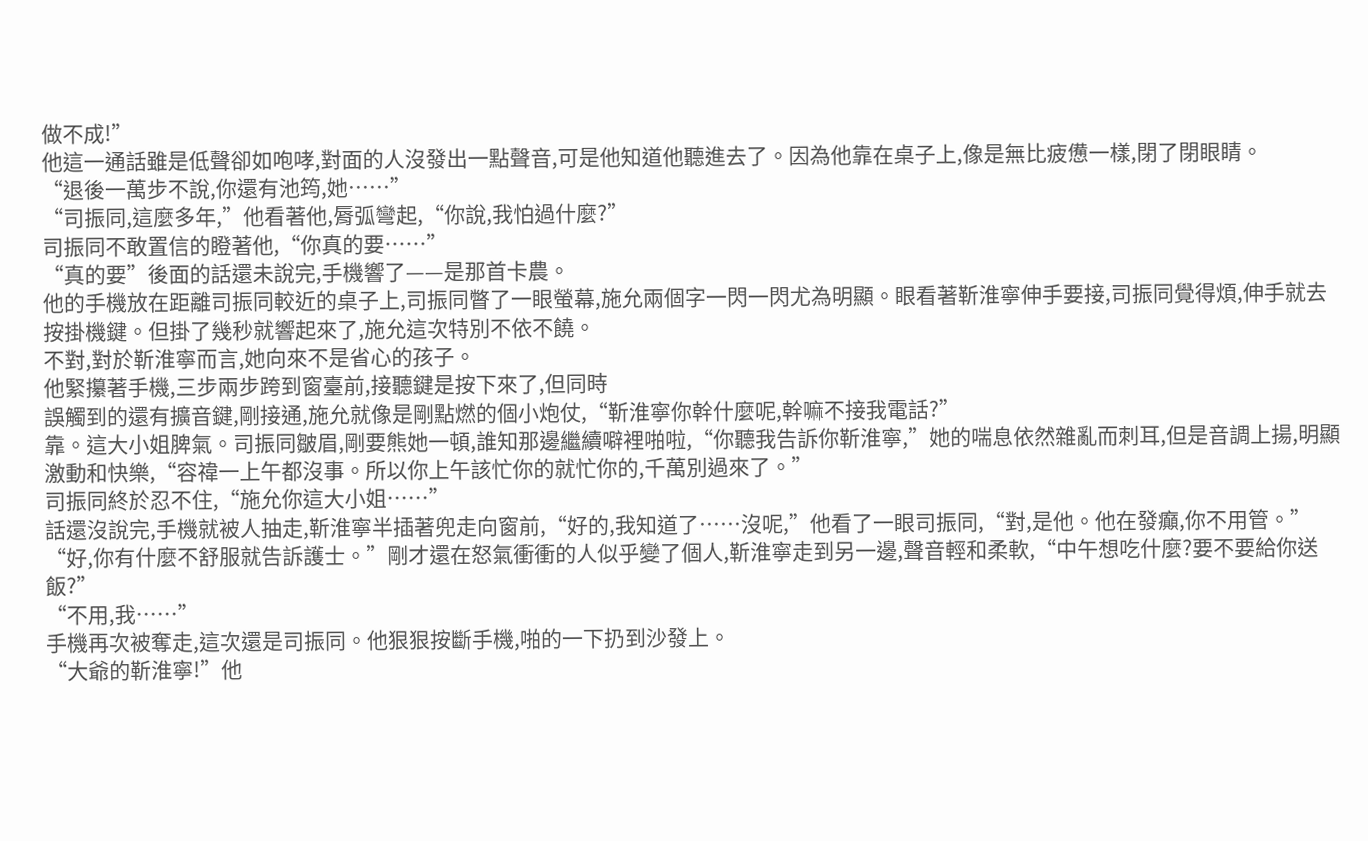做不成!”
他這一通話雖是低聲卻如咆哮,對面的人沒發出一點聲音,可是他知道他聽進去了。因為他靠在桌子上,像是無比疲憊一樣,閉了閉眼睛。
“退後一萬步不說,你還有池筠,她……”
“司振同,這麼多年,”他看著他,脣弧彎起,“你說,我怕過什麼?”
司振同不敢置信的瞪著他,“你真的要……”
“真的要”後面的話還未說完,手機響了——是那首卡農。
他的手機放在距離司振同較近的桌子上,司振同瞥了一眼螢幕,施允兩個字一閃一閃尤為明顯。眼看著靳淮寧伸手要接,司振同覺得煩,伸手就去按掛機鍵。但掛了幾秒就響起來了,施允這次特別不依不饒。
不對,對於靳淮寧而言,她向來不是省心的孩子。
他緊攥著手機,三步兩步跨到窗臺前,接聽鍵是按下來了,但同時
誤觸到的還有擴音鍵,剛接通,施允就像是剛點燃的個小炮仗,“靳淮寧你幹什麼呢,幹嘛不接我電話?”
靠。這大小姐脾氣。司振同皺眉,剛要熊她一頓,誰知那邊繼續噼裡啪啦,“你聽我告訴你靳淮寧,”她的喘息依然雜亂而刺耳,但是音調上揚,明顯激動和快樂,“容禕一上午都沒事。所以你上午該忙你的就忙你的,千萬別過來了。”
司振同終於忍不住,“施允你這大小姐……”
話還沒說完,手機就被人抽走,靳淮寧半插著兜走向窗前,“好的,我知道了……沒呢,”他看了一眼司振同,“對,是他。他在發癲,你不用管。”
“好,你有什麼不舒服就告訴護士。”剛才還在怒氣衝衝的人似乎變了個人,靳淮寧走到另一邊,聲音輕和柔軟,“中午想吃什麼?要不要給你送飯?”
“不用,我……”
手機再次被奪走,這次還是司振同。他狠狠按斷手機,啪的一下扔到沙發上。
“大爺的靳淮寧!”他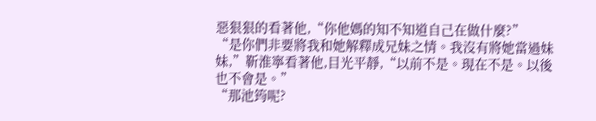惡狠狠的看著他,“你他媽的知不知道自己在做什麼?”
“是你們非要將我和她解釋成兄妹之情。我沒有將她當過妹妹,”靳淮寧看著他,目光平靜,“以前不是。現在不是。以後也不會是。”
“那池筠呢?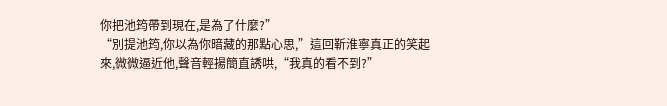你把池筠帶到現在,是為了什麼?”
“別提池筠,你以為你暗藏的那點心思,”這回靳淮寧真正的笑起來,微微逼近他,聲音輕揚簡直誘哄,“我真的看不到?”